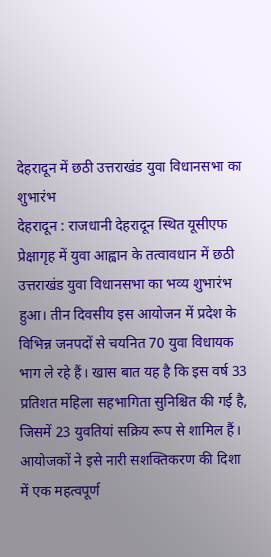देहरादून में छठी उत्तराखंड युवा विधानसभा का शुभारंभ
देहरादून : राजधानी देहरादून स्थित यूसीएफ प्रेक्षागृह में युवा आह्वान के तत्वावधान में छठी उत्तराखंड युवा विधानसभा का भव्य शुभारंभ हुआ। तीन दिवसीय इस आयोजन में प्रदेश के विभिन्न जनपदों से चयनित 70 युवा विधायक भाग ले रहे हैं। खास बात यह है कि इस वर्ष 33 प्रतिशत महिला सहभागिता सुनिश्चित की गई है, जिसमें 23 युवतियां सक्रिय रूप से शामिल हैं। आयोजकों ने इसे नारी सशक्तिकरण की दिशा में एक महत्वपूर्ण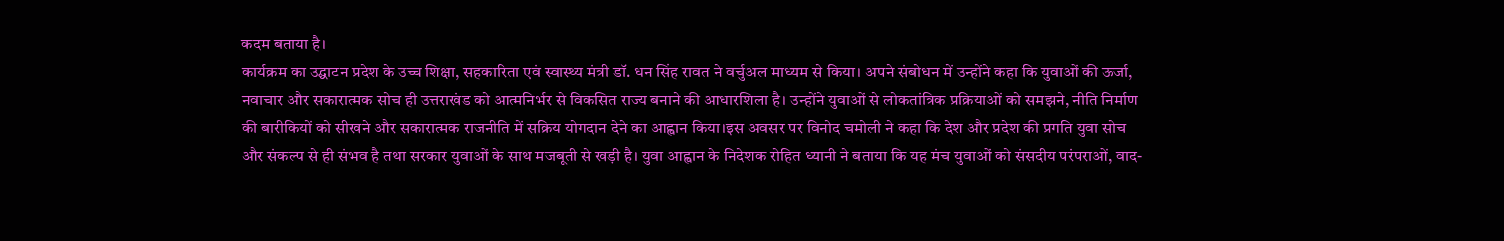कदम बताया है।
कार्यक्रम का उद्घाटन प्रदेश के उच्च शिक्षा, सहकारिता एवं स्वास्थ्य मंत्री डॉ. धन सिंह रावत ने वर्चुअल माध्यम से किया। अपने संबोधन में उन्होंने कहा कि युवाओं की ऊर्जा, नवाचार और सकारात्मक सोच ही उत्तराखंड को आत्मनिर्भर से विकसित राज्य बनाने की आधारशिला है। उन्होंने युवाओं से लोकतांत्रिक प्रक्रियाओं को समझने, नीति निर्माण की बारीकियों को सीखने और सकारात्मक राजनीति में सक्रिय योगदान देने का आह्वान किया।इस अवसर पर विनोद चमोली ने कहा कि देश और प्रदेश की प्रगति युवा सोच और संकल्प से ही संभव है तथा सरकार युवाओं के साथ मजबूती से खड़ी है। युवा आह्वान के निदेशक रोहित ध्यानी ने बताया कि यह मंच युवाओं को संसदीय परंपराओं, वाद-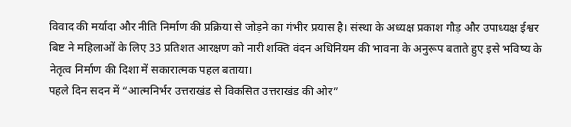विवाद की मर्यादा और नीति निर्माण की प्रक्रिया से जोड़ने का गंभीर प्रयास है। संस्था के अध्यक्ष प्रकाश गौड़ और उपाध्यक्ष ईश्वर बिष्ट ने महिलाओं के लिए 33 प्रतिशत आरक्षण को नारी शक्ति वंदन अधिनियम की भावना के अनुरूप बताते हुए इसे भविष्य के नेतृत्व निर्माण की दिशा में सकारात्मक पहल बताया।
पहले दिन सदन में “आत्मनिर्भर उत्तराखंड से विकसित उत्तराखंड की ओर”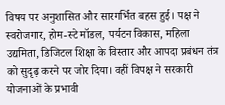विषय पर अनुशासित और सारगर्भित बहस हुई। पक्ष ने स्वरोजगार, होम-स्टे मॉडल, पर्यटन विकास, महिला उद्यमिता, डिजिटल शिक्षा के विस्तार और आपदा प्रबंधन तंत्र को सुदृढ़ करने पर जोर दिया। वहीं विपक्ष ने सरकारी योजनाओं के प्रभावी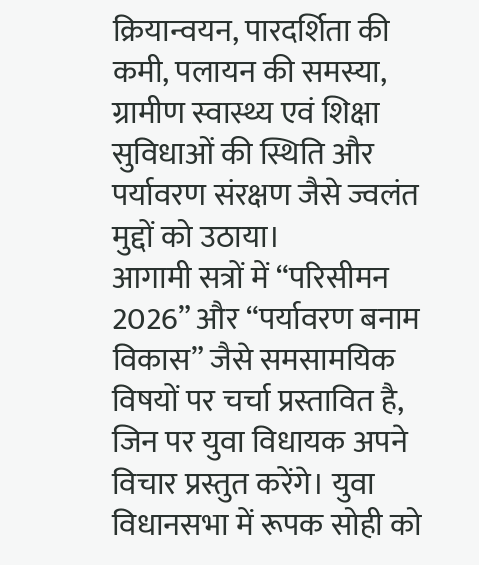क्रियान्वयन, पारदर्शिता की कमी, पलायन की समस्या, ग्रामीण स्वास्थ्य एवं शिक्षा सुविधाओं की स्थिति और पर्यावरण संरक्षण जैसे ज्वलंत मुद्दों को उठाया।
आगामी सत्रों में “परिसीमन 2026” और “पर्यावरण बनाम विकास” जैसे समसामयिक विषयों पर चर्चा प्रस्तावित है, जिन पर युवा विधायक अपने विचार प्रस्तुत करेंगे। युवा विधानसभा में रूपक सोही को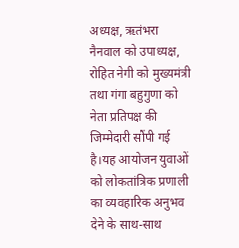अध्यक्ष, ऋतंभरा नैनवाल को उपाध्यक्ष, रोहित नेगी को मुख्यमंत्री तथा गंगा बहुगुणा को नेता प्रतिपक्ष की जिम्मेदारी सौंपी गई है।यह आयोजन युवाओं को लोकतांत्रिक प्रणाली का व्यवहारिक अनुभव देने के साथ-साथ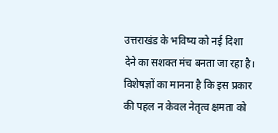उत्तराखंड के भविष्य को नई दिशा देने का सशक्त मंच बनता जा रहा है। विशेषज्ञों का मानना है कि इस प्रकार की पहल न केवल नेतृत्व क्षमता को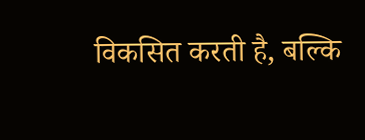विकसित करती है, बल्कि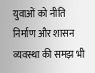युवाओं को नीति निर्माण और शासन व्यवस्था की समझ भी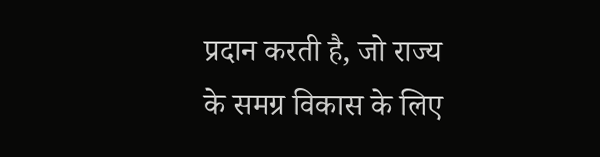प्रदान करती है, जो राज्य के समग्र विकास के लिए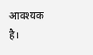आवश्यक है।